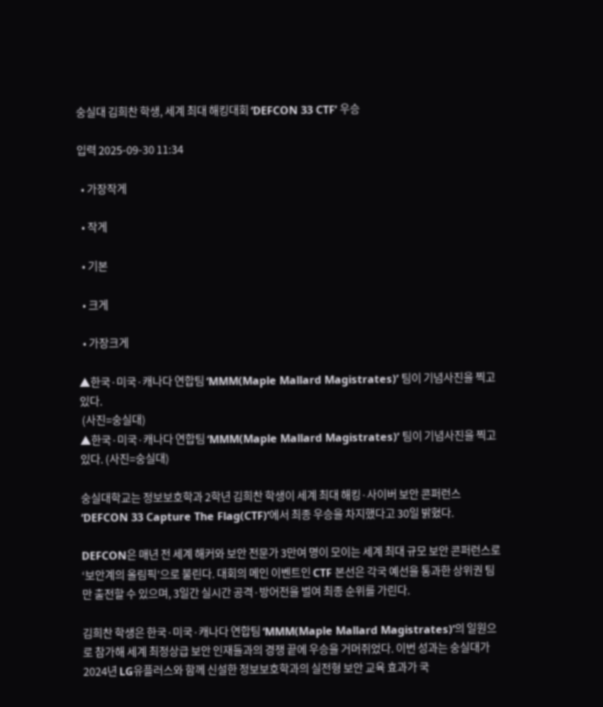숭실대 김희찬 학생, 세계 최대 해킹대회 ‘DEFCON 33 CTF’ 우승

입력 2025-09-30 11:34

  • 가장작게

  • 작게

  • 기본

  • 크게

  • 가장크게

▲한국·미국·캐나다 연합팀 ‘MMM(Maple Mallard Magistrates)’ 팀이 기념사진을 찍고 있다.
 (사진=숭실대)
▲한국·미국·캐나다 연합팀 ‘MMM(Maple Mallard Magistrates)’ 팀이 기념사진을 찍고 있다. (사진=숭실대)

숭실대학교는 정보보호학과 2학년 김희찬 학생이 세계 최대 해킹·사이버 보안 콘퍼런스 ‘DEFCON 33 Capture The Flag(CTF)’에서 최종 우승을 차지했다고 30일 밝혔다.

DEFCON은 매년 전 세계 해커와 보안 전문가 3만여 명이 모이는 세계 최대 규모 보안 콘퍼런스로 ‘보안계의 올림픽’으로 불린다. 대회의 메인 이벤트인 CTF 본선은 각국 예선을 통과한 상위권 팀만 출전할 수 있으며, 3일간 실시간 공격·방어전을 벌여 최종 순위를 가린다.

김희찬 학생은 한국·미국·캐나다 연합팀 ‘MMM(Maple Mallard Magistrates)’의 일원으로 참가해 세계 최정상급 보안 인재들과의 경쟁 끝에 우승을 거머쥐었다. 이번 성과는 숭실대가 2024년 LG유플러스와 함께 신설한 정보보호학과의 실전형 보안 교육 효과가 국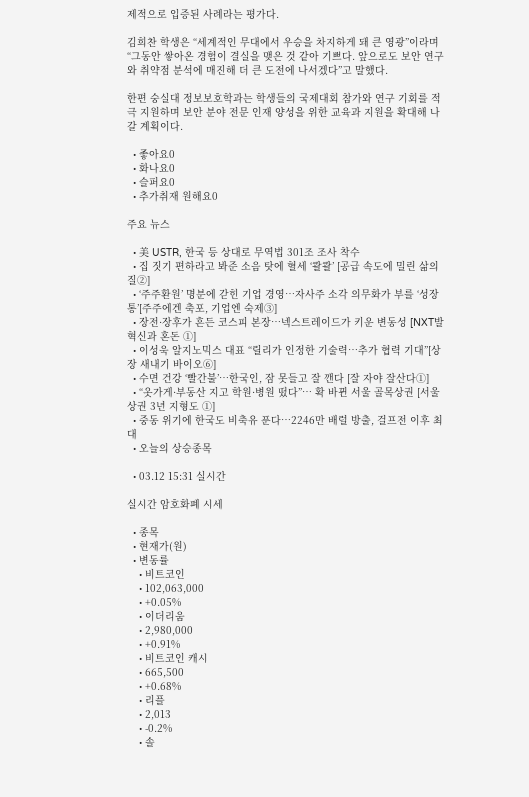제적으로 입증된 사례라는 평가다.

김희찬 학생은 “세계적인 무대에서 우승을 차지하게 돼 큰 영광”이라며 “그동안 쌓아온 경험이 결실을 맺은 것 같아 기쁘다. 앞으로도 보안 연구와 취약점 분석에 매진해 더 큰 도전에 나서겠다”고 말했다.

한편 숭실대 정보보호학과는 학생들의 국제대회 참가와 연구 기회를 적극 지원하며 보안 분야 전문 인재 양성을 위한 교육과 지원을 확대해 나갈 계획이다.

  • 좋아요0
  • 화나요0
  • 슬퍼요0
  • 추가취재 원해요0

주요 뉴스

  • 美 USTR, 한국 등 상대로 무역법 301조 조사 착수
  • 집 짓기 편하라고 봐준 소음 탓에 혈세 ‘콸콸’ [공급 속도에 밀린 삶의 질②]
  • ‘주주환원’ 명분에 갇힌 기업 경영…자사주 소각 의무화가 부를 ‘성장통’[주주에겐 축포, 기업엔 숙제③]
  • 장전·장후가 흔든 코스피 본장…넥스트레이드가 키운 변동성 [NXT발 혁신과 혼돈 ①]
  • 이성욱 알지노믹스 대표 “릴리가 인정한 기술력…추가 협력 기대”[상장 새내기 바이오⑥]
  • 수면 건강 ‘빨간불’…한국인, 잠 못들고 잘 깬다 [잘 자야 잘산다①]
  • “옷가게·부동산 지고 학원·병원 떴다”… 확 바뀐 서울 골목상권 [서울상권 3년 지형도 ①]
  • 중동 위기에 한국도 비축유 푼다…2246만 배럴 방출, 걸프전 이후 최대
  • 오늘의 상승종목

  • 03.12 15:31 실시간

실시간 암호화폐 시세

  • 종목
  • 현재가(원)
  • 변동률
    • 비트코인
    • 102,063,000
    • +0.05%
    • 이더리움
    • 2,980,000
    • +0.91%
    • 비트코인 캐시
    • 665,500
    • +0.68%
    • 리플
    • 2,013
    • -0.2%
    • 솔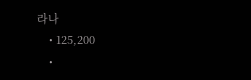라나
    • 125,200
    •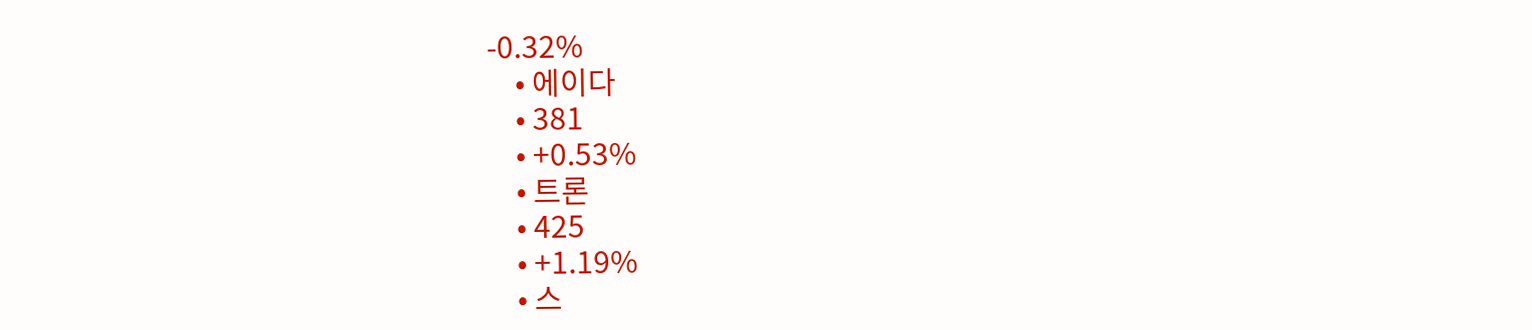-0.32%
    • 에이다
    • 381
    • +0.53%
    • 트론
    • 425
    • +1.19%
    • 스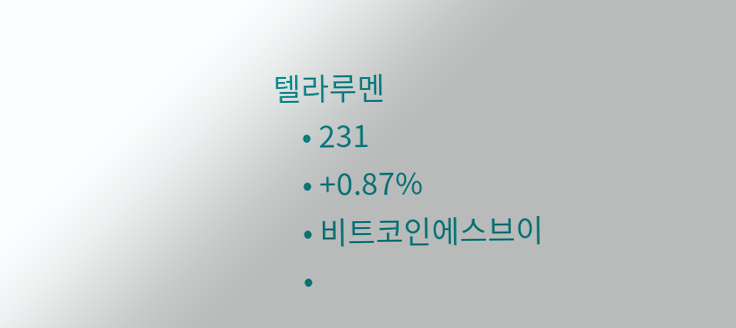텔라루멘
    • 231
    • +0.87%
    • 비트코인에스브이
    •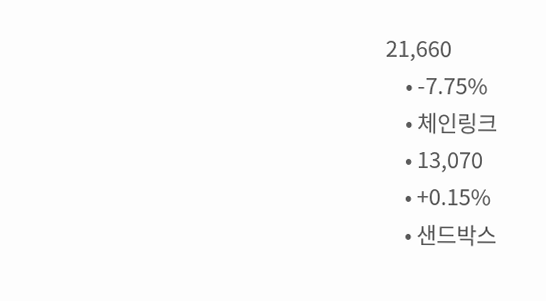21,660
    • -7.75%
    • 체인링크
    • 13,070
    • +0.15%
    • 샌드박스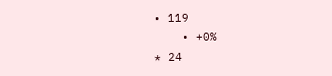• 119
    • +0%
* 24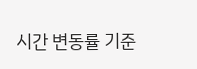시간 변동률 기준